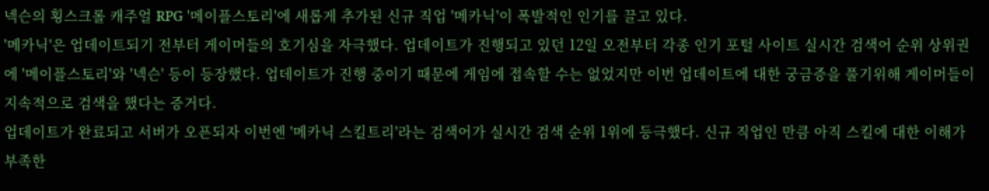넥슨의 횡스크롤 캐주얼 RPG '메이플스토리'에 새롭게 추가된 신규 직업 '메카닉'이 폭발적인 인기를 끌고 있다.
'메카닉'은 업데이트되기 전부터 게이머들의 호기심을 자극했다. 업데이트가 진행되고 있던 12일 오전부터 각종 인기 포털 사이트 실시간 검색어 순위 상위권에 '메이플스토리'와 '넥슨' 등이 등장했다. 업데이트가 진행 중이기 때문에 게임에 접속할 수는 없었지만 이번 업데이트에 대한 궁금증을 풀기위해 게이머들이 지속적으로 검색을 했다는 증거다.
업데이트가 완료되고 서버가 오픈되자 이번엔 '메카닉 스킬트리'라는 검색어가 실시간 검색 순위 1위에 등극했다. 신규 직업인 만큼 아직 스킬에 대한 이해가 부족한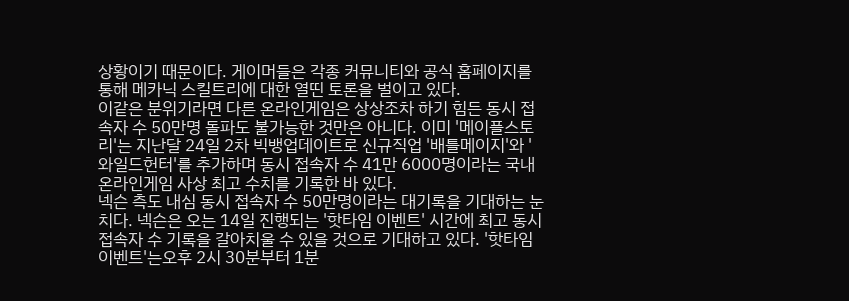상황이기 때문이다. 게이머들은 각종 커뮤니티와 공식 홈페이지를 통해 메카닉 스킬트리에 대한 열띤 토론을 벌이고 있다.
이같은 분위기라면 다른 온라인게임은 상상조차 하기 힘든 동시 접속자 수 50만명 돌파도 불가능한 것만은 아니다. 이미 '메이플스토리'는 지난달 24일 2차 빅뱅업데이트로 신규직업 '배틀메이지'와 '와일드헌터'를 추가하며 동시 접속자 수 41만 6000명이라는 국내 온라인게임 사상 최고 수치를 기록한 바 있다.
넥슨 측도 내심 동시 접속자 수 50만명이라는 대기록을 기대하는 눈치다. 넥슨은 오는 14일 진행되는 '핫타임 이벤트' 시간에 최고 동시 접속자 수 기록을 갈아치울 수 있을 것으로 기대하고 있다. '핫타임 이벤트'는오후 2시 30분부터 1분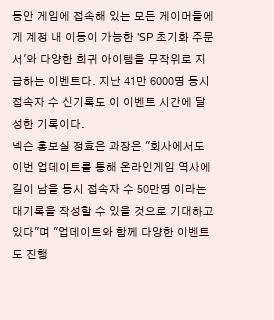동안 게임에 접속해 있는 모든 게이머들에게 계정 내 이동이 가능한 'SP 초기화 주문서'와 다양한 희귀 아이템을 무작위로 지급하는 이벤트다. 지난 41만 6000명 동시 접속자 수 신기록도 이 이벤트 시간에 달성한 기록이다.
넥슨 홍보실 정효은 과장은 "회사에서도 이번 업데이트를 통해 온라인게임 역사에 길이 남을 동시 접속자 수 50만명 이라는 대기록을 작성할 수 있을 것으로 기대하고 있다"며 "업데이트와 함께 다양한 이벤트도 진행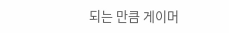되는 만큼 게이머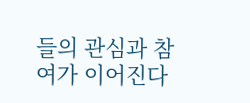들의 관심과 참여가 이어진다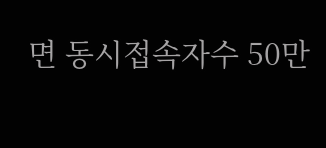면 동시접속자수 50만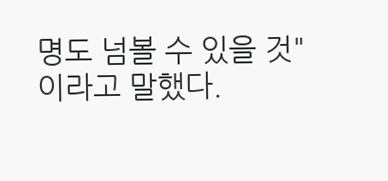명도 넘볼 수 있을 것"이라고 말했다.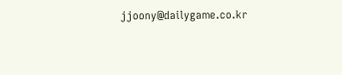jjoony@dailygame.co.kr